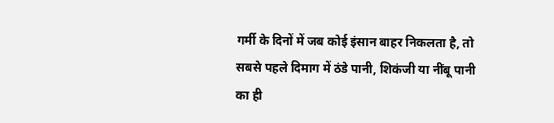गर्मी के दिनों में जब कोई इंसान बाहर निकलता है, तो सबसे पहले दिमाग में ठंडे पानी, शिकंजी या नींबू पानी का ही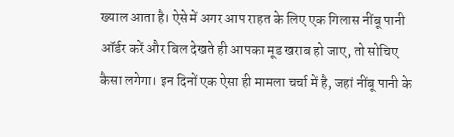ख्याल आता है। ऐसे में अगर आप राहत के लिए एक गिलास नींबू पानी ऑर्डर करें और बिल देखते ही आपका मूड खराब हो जाए, तो सोचिए कैसा लगेगा। इन दिनों एक ऐसा ही मामला चर्चा में है, जहां नींबू पानी के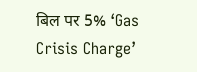बिल पर 5% ‘Gas Crisis Charge’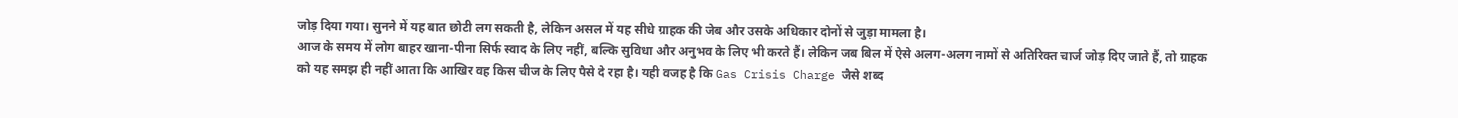जोड़ दिया गया। सुनने में यह बात छोटी लग सकती है, लेकिन असल में यह सीधे ग्राहक की जेब और उसके अधिकार दोनों से जुड़ा मामला है।
आज के समय में लोग बाहर खाना-पीना सिर्फ स्वाद के लिए नहीं, बल्कि सुविधा और अनुभव के लिए भी करते हैं। लेकिन जब बिल में ऐसे अलग-अलग नामों से अतिरिक्त चार्ज जोड़ दिए जाते हैं, तो ग्राहक को यह समझ ही नहीं आता कि आखिर वह किस चीज के लिए पैसे दे रहा है। यही वजह है कि Gas Crisis Charge जैसे शब्द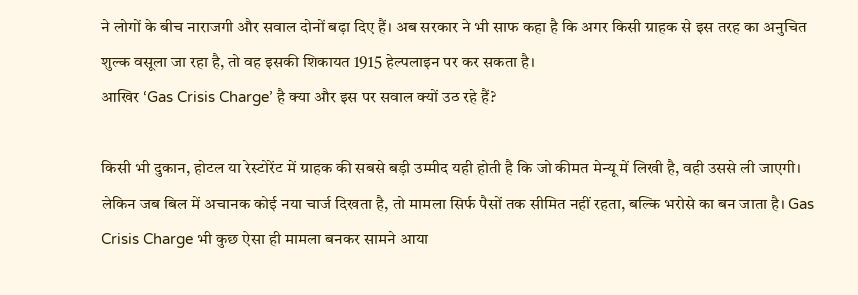ने लोगों के बीच नाराजगी और सवाल दोनों बढ़ा दिए हैं। अब सरकार ने भी साफ कहा है कि अगर किसी ग्राहक से इस तरह का अनुचित शुल्क वसूला जा रहा है, तो वह इसकी शिकायत 1915 हेल्पलाइन पर कर सकता है।
आखिर ‘Gas Crisis Charge’ है क्या और इस पर सवाल क्यों उठ रहे हैं?

किसी भी दुकान, होटल या रेस्टोरेंट में ग्राहक की सबसे बड़ी उम्मीद यही होती है कि जो कीमत मेन्यू में लिखी है, वही उससे ली जाएगी। लेकिन जब बिल में अचानक कोई नया चार्ज दिखता है, तो मामला सिर्फ पैसों तक सीमित नहीं रहता, बल्कि भरोसे का बन जाता है। Gas Crisis Charge भी कुछ ऐसा ही मामला बनकर सामने आया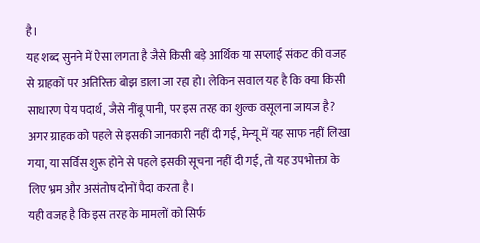है।
यह शब्द सुनने में ऐसा लगता है जैसे किसी बड़े आर्थिक या सप्लाई संकट की वजह से ग्राहकों पर अतिरिक्त बोझ डाला जा रहा हो। लेकिन सवाल यह है कि क्या किसी साधारण पेय पदार्थ, जैसे नींबू पानी, पर इस तरह का शुल्क वसूलना जायज है? अगर ग्राहक को पहले से इसकी जानकारी नहीं दी गई, मेन्यू में यह साफ नहीं लिखा गया, या सर्विस शुरू होने से पहले इसकी सूचना नहीं दी गई, तो यह उपभोक्ता के लिए भ्रम और असंतोष दोनों पैदा करता है।
यही वजह है कि इस तरह के मामलों को सिर्फ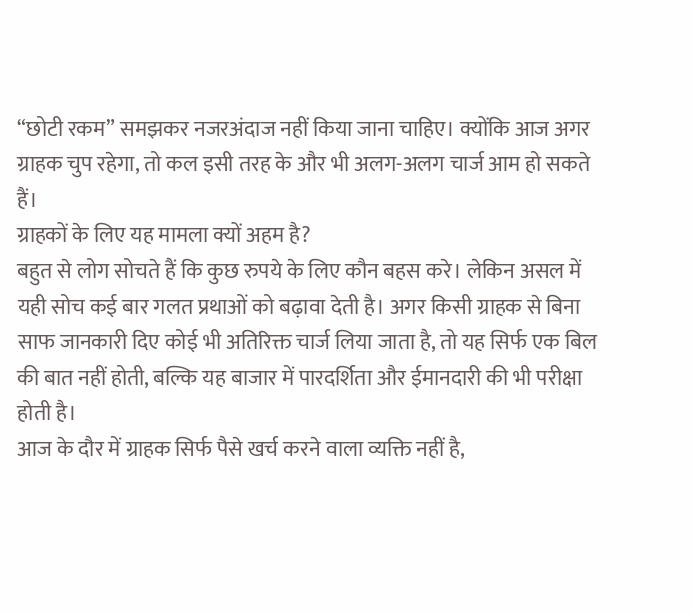“छोटी रकम” समझकर नजरअंदाज नहीं किया जाना चाहिए। क्योंकि आज अगर ग्राहक चुप रहेगा, तो कल इसी तरह के और भी अलग-अलग चार्ज आम हो सकते हैं।
ग्राहकों के लिए यह मामला क्यों अहम है?
बहुत से लोग सोचते हैं कि कुछ रुपये के लिए कौन बहस करे। लेकिन असल में यही सोच कई बार गलत प्रथाओं को बढ़ावा देती है। अगर किसी ग्राहक से बिना साफ जानकारी दिए कोई भी अतिरिक्त चार्ज लिया जाता है, तो यह सिर्फ एक बिल की बात नहीं होती, बल्कि यह बाजार में पारदर्शिता और ईमानदारी की भी परीक्षा होती है।
आज के दौर में ग्राहक सिर्फ पैसे खर्च करने वाला व्यक्ति नहीं है,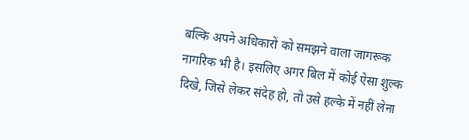बल्कि अपने अधिकारों को समझने वाला जागरूक नागरिक भी है। इसलिए अगर बिल में कोई ऐसा शुल्क दिखे, जिसे लेकर संदेह हो, तो उसे हल्के में नहीं लेना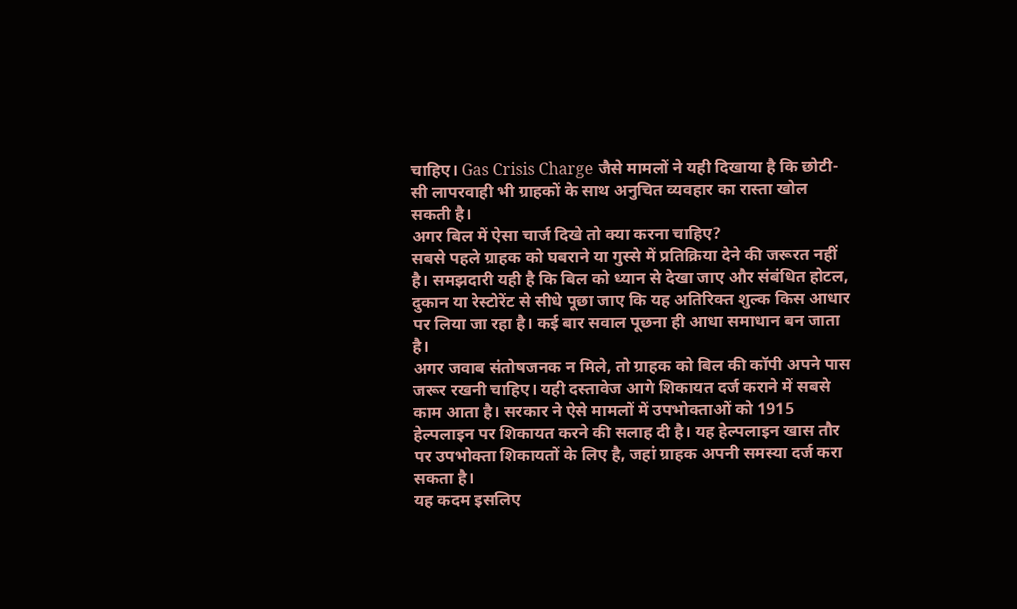चाहिए। Gas Crisis Charge जैसे मामलों ने यही दिखाया है कि छोटी-सी लापरवाही भी ग्राहकों के साथ अनुचित व्यवहार का रास्ता खोल सकती है।
अगर बिल में ऐसा चार्ज दिखे तो क्या करना चाहिए?
सबसे पहले ग्राहक को घबराने या गुस्से में प्रतिक्रिया देने की जरूरत नहीं है। समझदारी यही है कि बिल को ध्यान से देखा जाए और संबंधित होटल, दुकान या रेस्टोरेंट से सीधे पूछा जाए कि यह अतिरिक्त शुल्क किस आधार पर लिया जा रहा है। कई बार सवाल पूछना ही आधा समाधान बन जाता है।
अगर जवाब संतोषजनक न मिले, तो ग्राहक को बिल की कॉपी अपने पास जरूर रखनी चाहिए। यही दस्तावेज आगे शिकायत दर्ज कराने में सबसे काम आता है। सरकार ने ऐसे मामलों में उपभोक्ताओं को 1915 हेल्पलाइन पर शिकायत करने की सलाह दी है। यह हेल्पलाइन खास तौर पर उपभोक्ता शिकायतों के लिए है, जहां ग्राहक अपनी समस्या दर्ज करा सकता है।
यह कदम इसलिए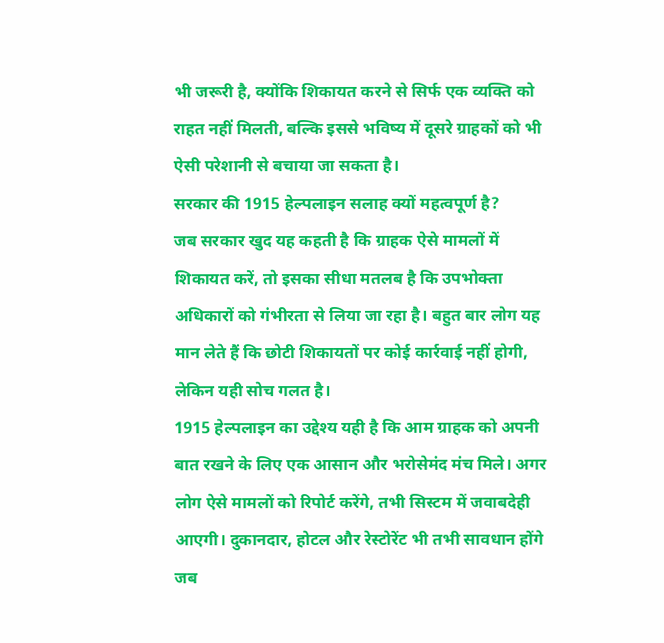भी जरूरी है, क्योंकि शिकायत करने से सिर्फ एक व्यक्ति को राहत नहीं मिलती, बल्कि इससे भविष्य में दूसरे ग्राहकों को भी ऐसी परेशानी से बचाया जा सकता है।
सरकार की 1915 हेल्पलाइन सलाह क्यों महत्वपूर्ण है?
जब सरकार खुद यह कहती है कि ग्राहक ऐसे मामलों में शिकायत करें, तो इसका सीधा मतलब है कि उपभोक्ता अधिकारों को गंभीरता से लिया जा रहा है। बहुत बार लोग यह मान लेते हैं कि छोटी शिकायतों पर कोई कार्रवाई नहीं होगी, लेकिन यही सोच गलत है।
1915 हेल्पलाइन का उद्देश्य यही है कि आम ग्राहक को अपनी बात रखने के लिए एक आसान और भरोसेमंद मंच मिले। अगर लोग ऐसे मामलों को रिपोर्ट करेंगे, तभी सिस्टम में जवाबदेही आएगी। दुकानदार, होटल और रेस्टोरेंट भी तभी सावधान होंगे जब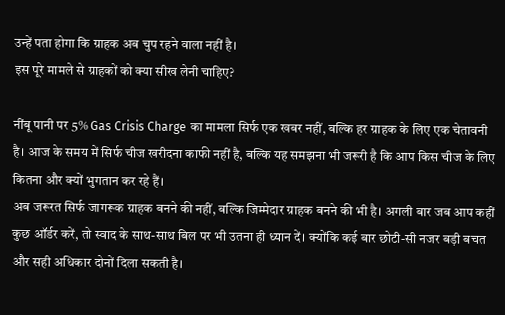उन्हें पता होगा कि ग्राहक अब चुप रहने वाला नहीं है।
इस पूरे मामले से ग्राहकों को क्या सीख लेनी चाहिए?

नींबू पानी पर 5% Gas Crisis Charge का मामला सिर्फ एक खबर नहीं, बल्कि हर ग्राहक के लिए एक चेतावनी है। आज के समय में सिर्फ चीज खरीदना काफी नहीं है, बल्कि यह समझना भी जरूरी है कि आप किस चीज के लिए कितना और क्यों भुगतान कर रहे हैं।
अब जरूरत सिर्फ जागरूक ग्राहक बनने की नहीं, बल्कि जिम्मेदार ग्राहक बनने की भी है। अगली बार जब आप कहीं कुछ ऑर्डर करें, तो स्वाद के साथ-साथ बिल पर भी उतना ही ध्यान दें। क्योंकि कई बार छोटी-सी नजर बड़ी बचत और सही अधिकार दोनों दिला सकती है।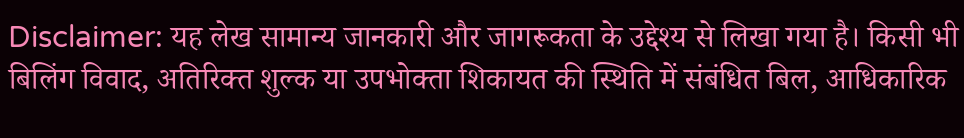Disclaimer: यह लेख सामान्य जानकारी और जागरूकता के उद्देश्य से लिखा गया है। किसी भी बिलिंग विवाद, अतिरिक्त शुल्क या उपभोक्ता शिकायत की स्थिति में संबंधित बिल, आधिकारिक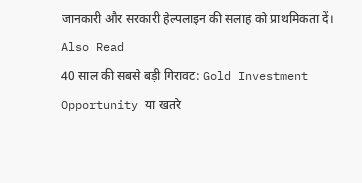जानकारी और सरकारी हेल्पलाइन की सलाह को प्राथमिकता दें।
Also Read
40 साल की सबसे बड़ी गिरावट: Gold Investment Opportunity या खतरे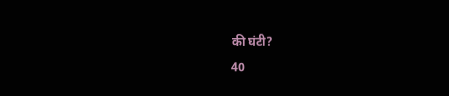की घंटी?
40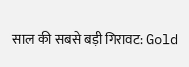साल की सबसे बड़ी गिरावट: Gold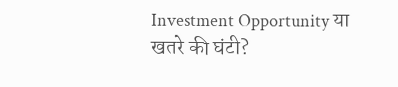Investment Opportunity या खतरे की घंटी?